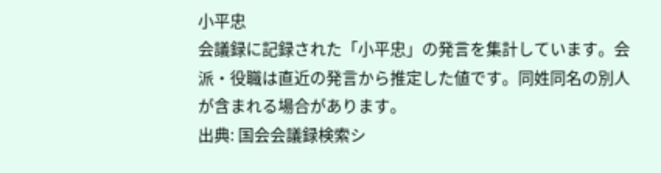小平忠
会議録に記録された「小平忠」の発言を集計しています。会派・役職は直近の発言から推定した値です。同姓同名の別人が含まれる場合があります。
出典: 国会会議録検索シ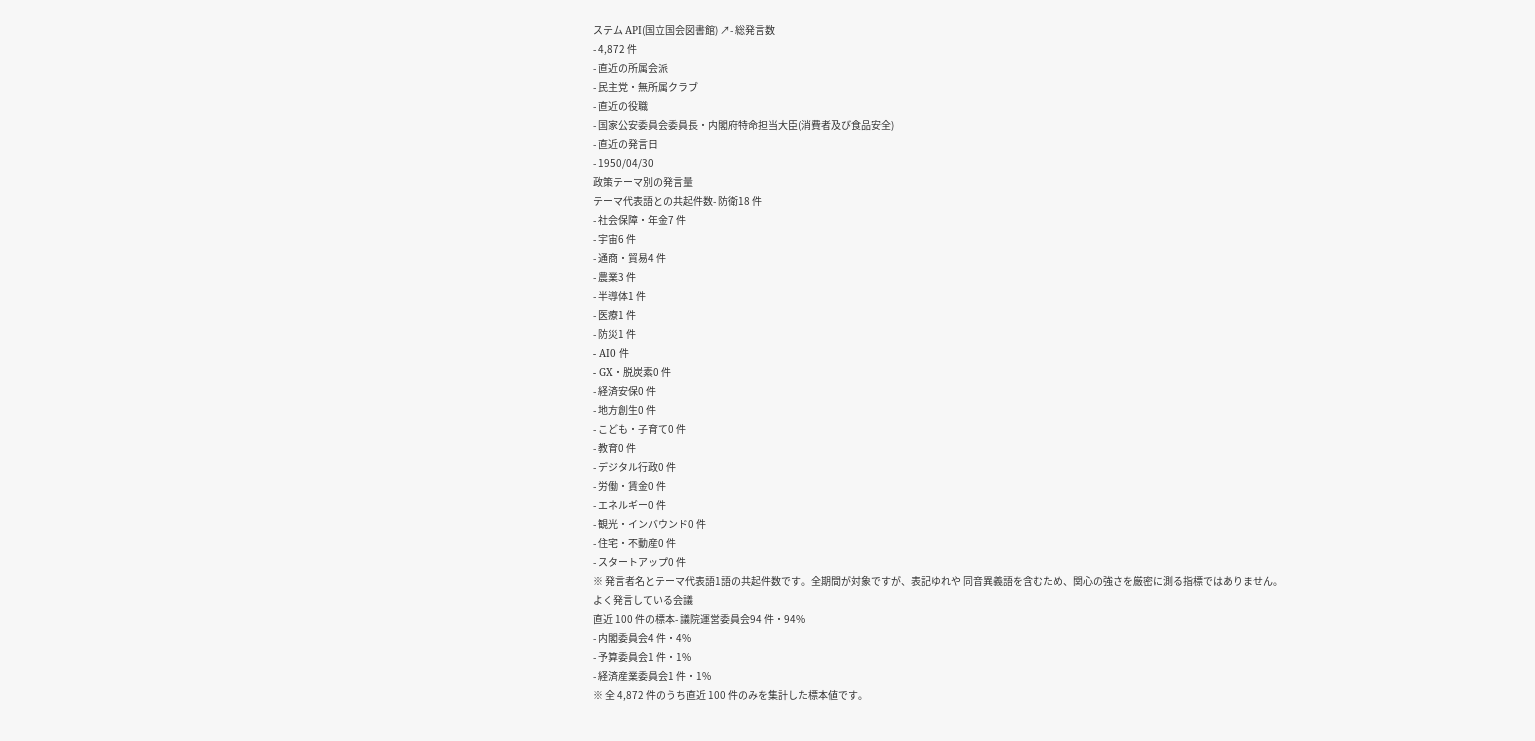ステム API(国立国会図書館) ↗- 総発言数
- 4,872 件
- 直近の所属会派
- 民主党・無所属クラブ
- 直近の役職
- 国家公安委員会委員長・内閣府特命担当大臣(消費者及び食品安全)
- 直近の発言日
- 1950/04/30
政策テーマ別の発言量
テーマ代表語との共起件数- 防衛18 件
- 社会保障・年金7 件
- 宇宙6 件
- 通商・貿易4 件
- 農業3 件
- 半導体1 件
- 医療1 件
- 防災1 件
- AI0 件
- GX・脱炭素0 件
- 経済安保0 件
- 地方創生0 件
- こども・子育て0 件
- 教育0 件
- デジタル行政0 件
- 労働・賃金0 件
- エネルギー0 件
- 観光・インバウンド0 件
- 住宅・不動産0 件
- スタートアップ0 件
※ 発言者名とテーマ代表語1語の共起件数です。全期間が対象ですが、表記ゆれや 同音異義語を含むため、関心の強さを厳密に測る指標ではありません。
よく発言している会議
直近 100 件の標本- 議院運営委員会94 件・94%
- 内閣委員会4 件・4%
- 予算委員会1 件・1%
- 経済産業委員会1 件・1%
※ 全 4,872 件のうち直近 100 件のみを集計した標本値です。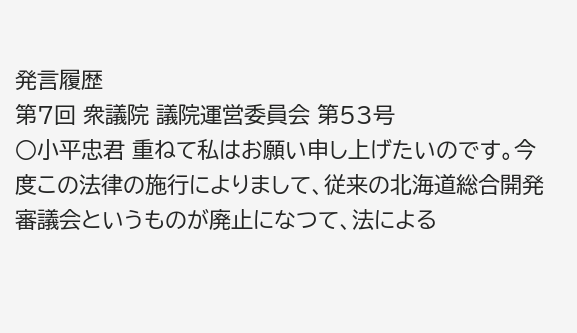発言履歴
第7回 衆議院 議院運営委員会 第53号
○小平忠君 重ねて私はお願い申し上げたいのです。今度この法律の施行によりまして、従来の北海道総合開発審議会というものが廃止になつて、法による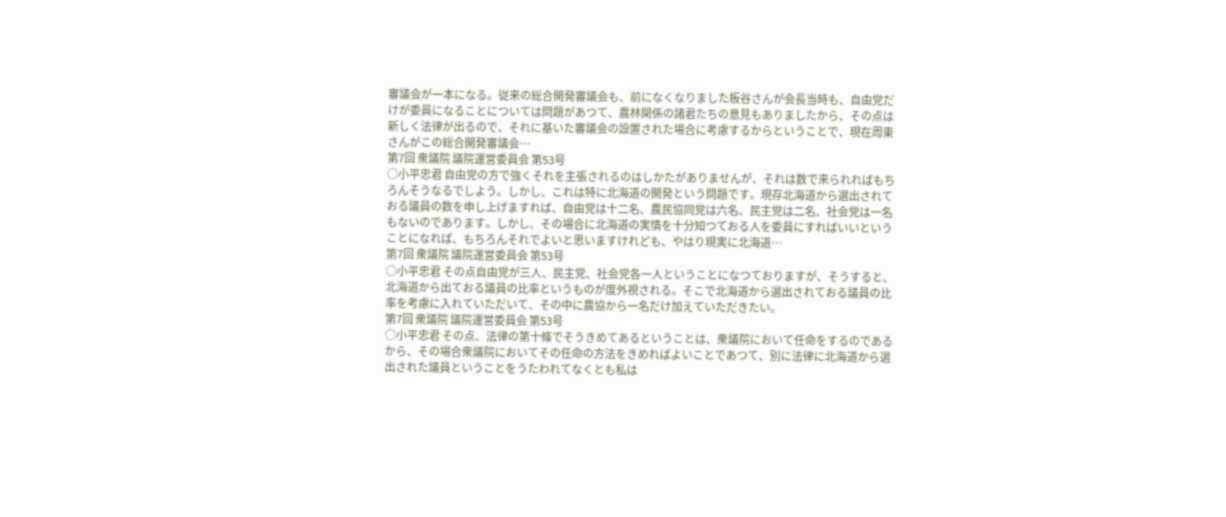審議会が一本になる。従来の総合開発審議会も、前になくなりました板谷さんが会長当時も、自由党だけが委員になることについては問題があつて、農林関係の諸君たちの意見もありましたから、その点は新しく法律が出るので、それに基いた審議会の設置された場合に考慮するからということで、現在周東さんがこの総合開発審議会…
第7回 衆議院 議院運営委員会 第53号
○小平忠君 自由党の方で強くそれを主張されるのはしかたがありませんが、それは数で来られればもちろんそうなるでしよう。しかし、これは特に北海道の開発という問題です。現存北海道から選出されておる議員の数を申し上げますれば、自由党は十二名、農民協同党は六名、民主党は二名、社会党は一名もないのであります。しかし、その場合に北海道の実情を十分知つておる人を委員にすればいいということになれば、もちろんそれでよいと思いますけれども、やはり現実に北海道…
第7回 衆議院 議院運営委員会 第53号
○小平忠君 その点自由党が三人、民主党、社会党各一人ということになつておりますが、そうすると、北海道から出ておる議員の比率というものが度外視される。そこで北海道から選出されておる議員の比率を考慮に入れていただいて、その中に農協から一名だけ加えていただきたい。
第7回 衆議院 議院運営委員会 第53号
○小平忠君 その点、法律の第十條でそうきめてあるということは、衆議院において任命をするのであるから、その場合衆議院においてその任命の方法をきめればよいことであつて、別に法律に北海道から選出された議員ということをうたわれてなくとも私は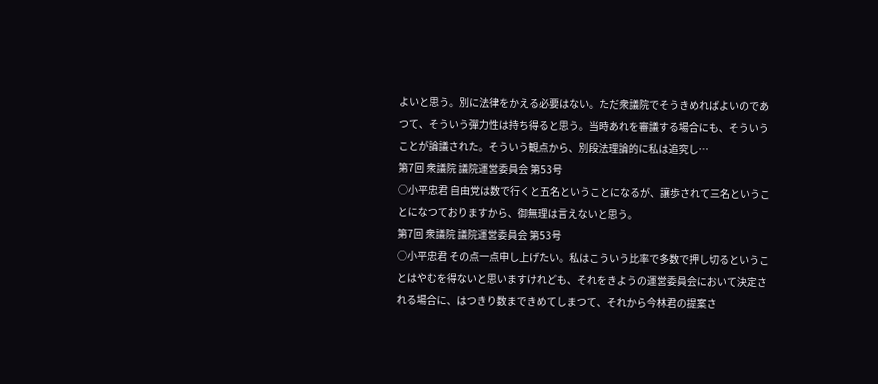よいと思う。別に法律をかえる必要はない。ただ衆議院でそうきめればよいのであつて、そういう彈力性は持ち得ると思う。当時あれを審議する場合にも、そういうことが論議された。そういう観点から、別段法理論的に私は追究し…
第7回 衆議院 議院運営委員会 第53号
○小平忠君 自由党は数で行くと五名ということになるが、讓歩されて三名ということになつておりますから、御無理は言えないと思う。
第7回 衆議院 議院運営委員会 第53号
○小平忠君 その点一点申し上げたい。私はこういう比率で多数で押し切るということはやむを得ないと思いますけれども、それをきようの運営委員会において決定される場合に、はつきり数まできめてしまつて、それから今林君の提案さ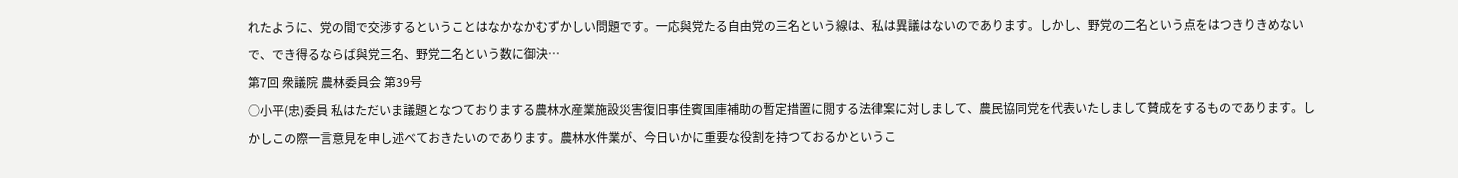れたように、党の間で交渉するということはなかなかむずかしい問題です。一応與党たる自由党の三名という線は、私は異議はないのであります。しかし、野党の二名という点をはつきりきめないで、でき得るならば與党三名、野党二名という数に御決…
第7回 衆議院 農林委員会 第39号
○小平(忠)委員 私はただいま議題となつておりまする農林水産業施設災害復旧事佳賓国庫補助の暫定措置に閲する法律案に対しまして、農民協同党を代表いたしまして賛成をするものであります。しかしこの際一言意見を申し述べておきたいのであります。農林水件業が、今日いかに重要な役割を持つておるかというこ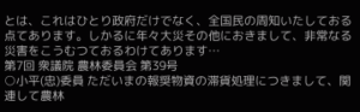とは、これはひとり政府だけでなく、全国民の周知いたしておる点てあります。しかるに年々大災その他におきまして、非常なる災害をこうむつておるわけてあります…
第7回 衆議院 農林委員会 第39号
○小平(忠)委員 ただいまの報奨物資の滞貨処理につきまして、関連して農林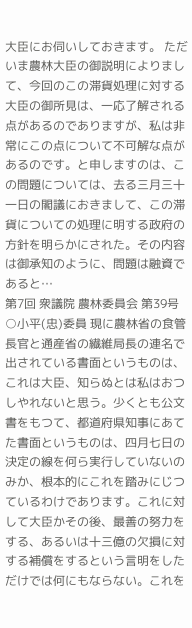大臣にお伺いしておきます。 ただいま農林大臣の御説明によりまして、今回のこの滞貨処理に対する大臣の御所見は、一応了解される点があるのでありますが、私は非常にこの点について不可解な点があるのです。と申しますのは、この問題については、去る三月三十一日の閣議におきまして、この滞貨についての処理に明する政府の方針を明らかにされた。その内容は御承知のように、問題は融資であると…
第7回 衆議院 農林委員会 第39号
○小平(忠)委員 現に農林省の食管長官と通産省の繊維局長の連名で出されている書面というものは、これは大臣、知らぬとは私はおつしやれないと思う。少くとも公文書をもつて、都道府県知事にあてた書面というものは、四月七日の決定の線を何ら実行していないのみか、根本的にこれを踏みにじつているわけであります。これに対して大臣かその後、最善の努力をする、あるいは十三億の欠損に対する補償をするという言明をしただけでは何にもならない。これを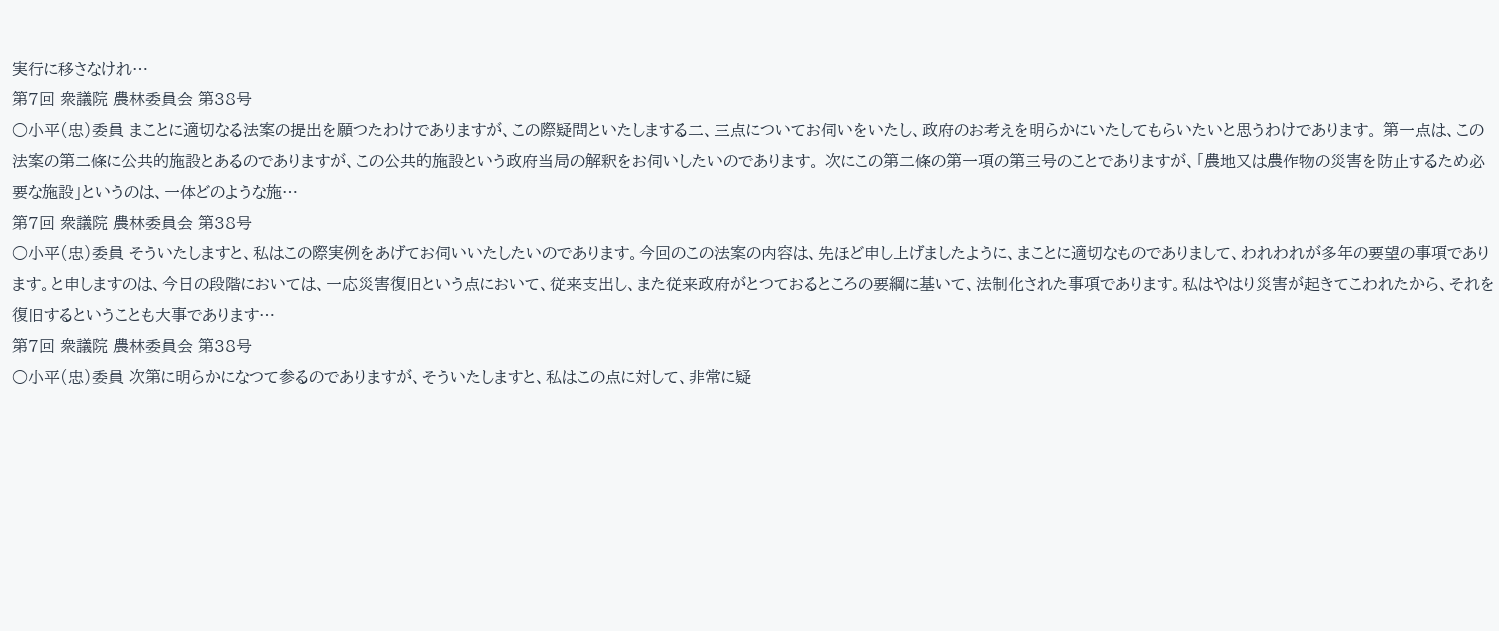実行に移さなけれ…
第7回 衆議院 農林委員会 第38号
○小平(忠)委員 まことに適切なる法案の提出を願つたわけでありますが、この際疑問といたしまする二、三点についてお伺いをいたし、政府のお考えを明らかにいたしてもらいたいと思うわけであります。 第一点は、この法案の第二條に公共的施設とあるのでありますが、この公共的施設という政府当局の解釈をお伺いしたいのであります。 次にこの第二條の第一項の第三号のことでありますが、「農地又は農作物の災害を防止するため必要な施設」というのは、一体どのような施…
第7回 衆議院 農林委員会 第38号
○小平(忠)委員 そういたしますと、私はこの際実例をあげてお伺いいたしたいのであります。今回のこの法案の内容は、先ほど申し上げましたように、まことに適切なものでありまして、われわれが多年の要望の事項であります。と申しますのは、今日の段階においては、一応災害復旧という点において、従来支出し、また従来政府がとつておるところの要綱に基いて、法制化された事項であります。私はやはり災害が起きてこわれたから、それを復旧するということも大事であります…
第7回 衆議院 農林委員会 第38号
○小平(忠)委員 次第に明らかになつて参るのでありますが、そういたしますと、私はこの点に対して、非常に疑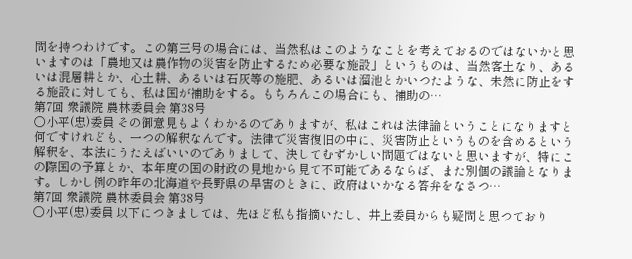問を持つわけです。この第三号の場合には、当然私はこのようなことを考えておるのではないかと思いますのは「農地又は農作物の災害を防止するため必要な施設」というものは、当然客土なり、あるいは混層耕とか、心土耕、あるいは石灰等の施肥、あるいは溜池とかいつたような、未然に防止をする施設に対しても、私は国が補助をする。もちろんこの場合にも、補助の…
第7回 衆議院 農林委員会 第38号
○小平(忠)委員 その御意見もよくわかるのでありますが、私はこれは法律論ということになりますと何ですけれども、一つの解釈なんです。法律で災害復旧の中に、災害防止というものを含めるという解釈を、本法にうたえばいいのでありまして、決してむずかしい問題ではないと思いますが、特にこの際国の予算とか、本年度の国の財政の見地から見て不可能であるならば、また別個の議論となります。しかし例の昨年の北海道や長野県の旱害のときに、政府はいかなる答弁をなさつ…
第7回 衆議院 農林委員会 第38号
○小平(忠)委員 以下につきましては、先ほど私も指摘いたし、井上委員からも疑問と思つており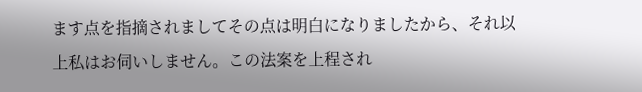ます点を指摘されましてその点は明白になりましたから、それ以上私はお伺いしません。この法案を上程され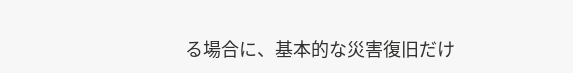る場合に、基本的な災害復旧だけ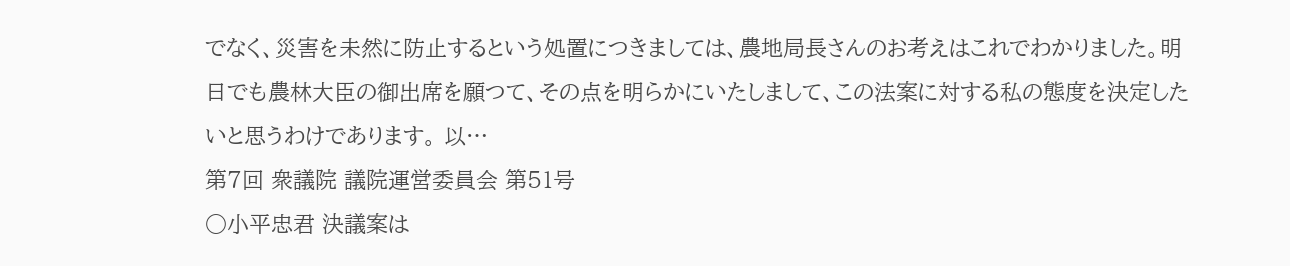でなく、災害を未然に防止するという処置につきましては、農地局長さんのお考えはこれでわかりました。明日でも農林大臣の御出席を願つて、その点を明らかにいたしまして、この法案に対する私の態度を決定したいと思うわけであります。 以…
第7回 衆議院 議院運営委員会 第51号
○小平忠君 決議案は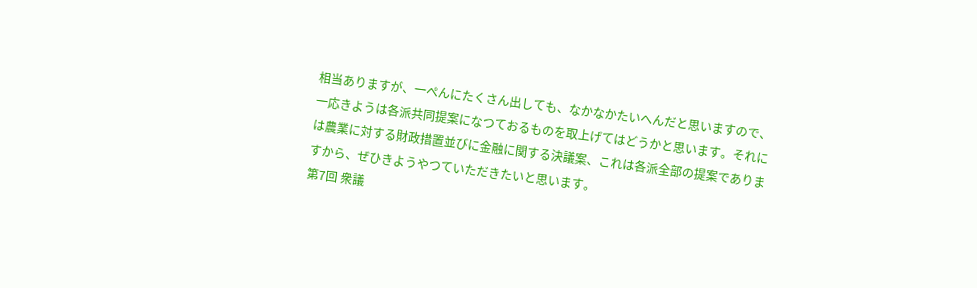相当ありますが、一ぺんにたくさん出しても、なかなかたいへんだと思いますので、一応きようは各派共同提案になつておるものを取上げてはどうかと思います。それには農業に対する財政措置並びに金融に関する決議案、これは各派全部の提案でありますから、ぜひきようやつていただきたいと思います。
第7回 衆議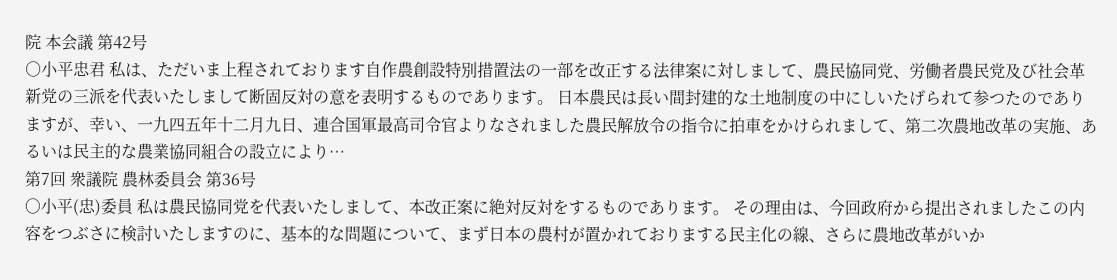院 本会議 第42号
○小平忠君 私は、ただいま上程されております自作農創設特別措置法の一部を改正する法律案に対しまして、農民協同党、労働者農民党及び社会革新党の三派を代表いたしまして断固反対の意を表明するものであります。 日本農民は長い間封建的な土地制度の中にしいたげられて参つたのでありますが、幸い、一九四五年十二月九日、連合国軍最高司令官よりなされました農民解放令の指令に拍車をかけられまして、第二次農地改革の実施、あるいは民主的な農業協同組合の設立により…
第7回 衆議院 農林委員会 第36号
○小平(忠)委員 私は農民協同党を代表いたしまして、本改正案に絶対反対をするものであります。 その理由は、今回政府から提出されましたこの内容をつぶさに検討いたしますのに、基本的な問題について、まず日本の農村が置かれておりまする民主化の線、さらに農地改革がいか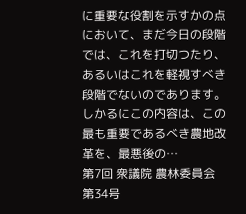に重要な役割を示すかの点において、まだ今日の段階では、これを打切つたり、あるいはこれを軽視すべき段階でないのであります。しかるにこの内容は、この最も重要であるべき農地改革を、最悪後の…
第7回 衆議院 農林委員会 第34号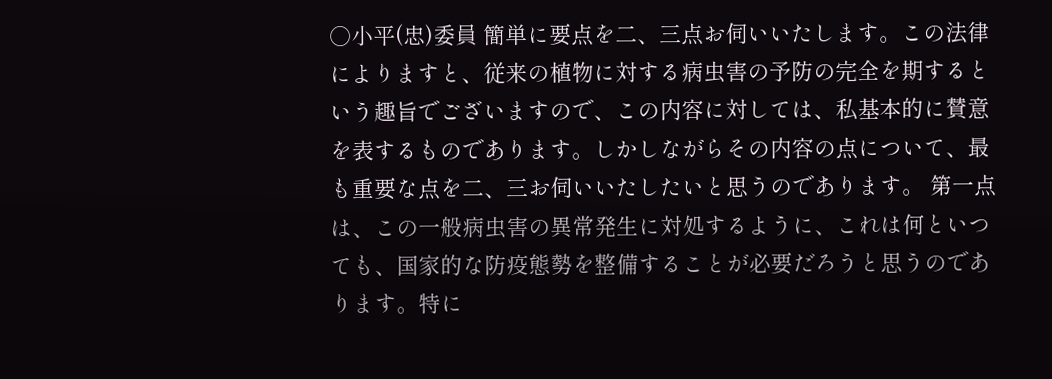○小平(忠)委員 簡単に要点を二、三点お伺いいたします。この法律によりますと、従来の植物に対する病虫害の予防の完全を期するという趣旨でございますので、この内容に対しては、私基本的に賛意を表するものであります。しかしながらその内容の点について、最も重要な点を二、三お伺いいたしたいと思うのであります。 第一点は、この一般病虫害の異常発生に対処するように、これは何といつても、国家的な防疫態勢を整備することが必要だろうと思うのであります。特に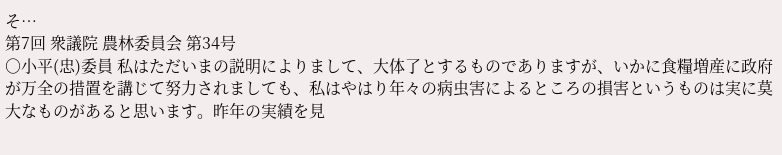そ…
第7回 衆議院 農林委員会 第34号
○小平(忠)委員 私はただいまの説明によりまして、大体了とするものでありますが、いかに食糧増産に政府が万全の措置を講じて努力されましても、私はやはり年々の病虫害によるところの損害というものは実に莫大なものがあると思います。昨年の実績を見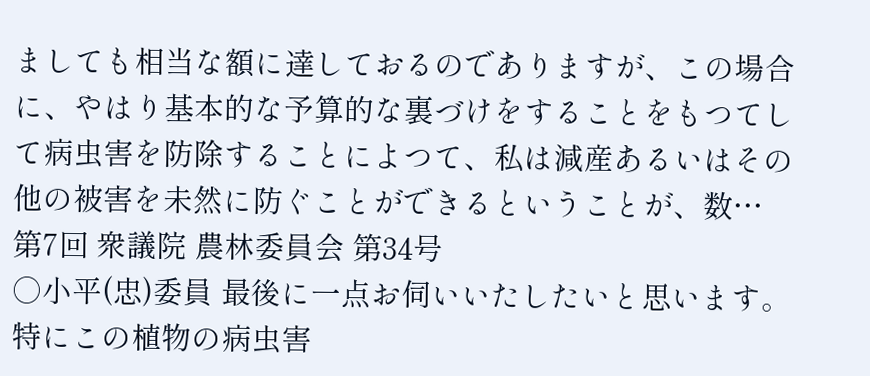ましても相当な額に達しておるのでありますが、この場合に、やはり基本的な予算的な裏づけをすることをもつてして病虫害を防除することによつて、私は減産あるいはその他の被害を未然に防ぐことができるということが、数…
第7回 衆議院 農林委員会 第34号
○小平(忠)委員 最後に一点お伺いいたしたいと思います。特にこの植物の病虫害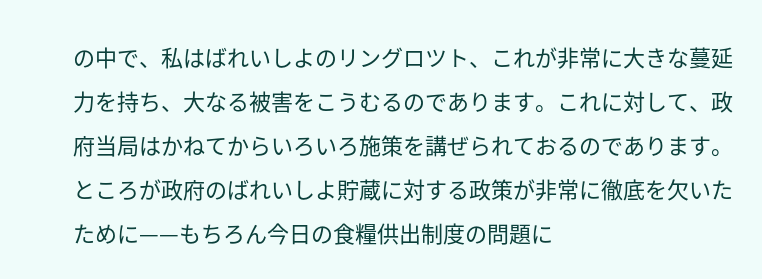の中で、私はばれいしよのリングロツト、これが非常に大きな蔓延力を持ち、大なる被害をこうむるのであります。これに対して、政府当局はかねてからいろいろ施策を講ぜられておるのであります。ところが政府のばれいしよ貯蔵に対する政策が非常に徹底を欠いたために——もちろん今日の食糧供出制度の問題に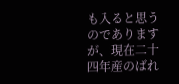も入ると思うのでありますが、現在二十四年産のばれ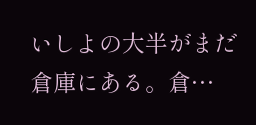いしよの大半がまだ倉庫にある。倉…